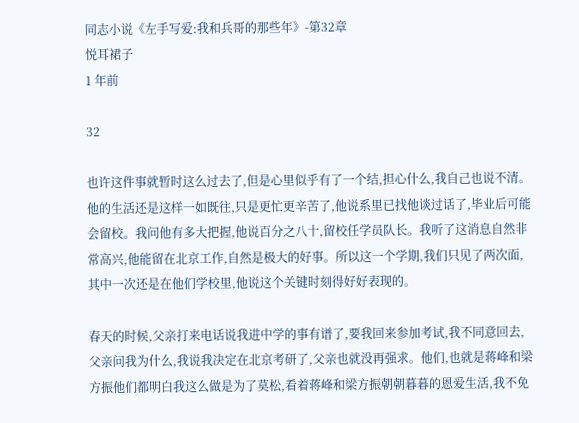同志小说《左手写爱:我和兵哥的那些年》-第32章
悦耳裙子
1 年前

32

也许这件事就暂时这么过去了,但是心里似乎有了一个结,担心什么,我自己也说不清。他的生活还是这样一如既往,只是更忙更辛苦了,他说系里已找他谈过话了,毕业后可能会留校。我问他有多大把握,他说百分之八十,留校任学员队长。我听了这消息自然非常高兴,他能留在北京工作,自然是极大的好事。所以这一个学期,我们只见了两次面,其中一次还是在他们学校里,他说这个关键时刻得好好表现的。

春天的时候,父亲打来电话说我进中学的事有谱了,要我回来参加考试,我不同意回去,父亲问我为什么,我说我决定在北京考研了,父亲也就没再强求。他们,也就是蒋峰和梁方振他们都明白我这么做是为了莫松,看着蒋峰和梁方振朝朝暮暮的恩爱生活,我不免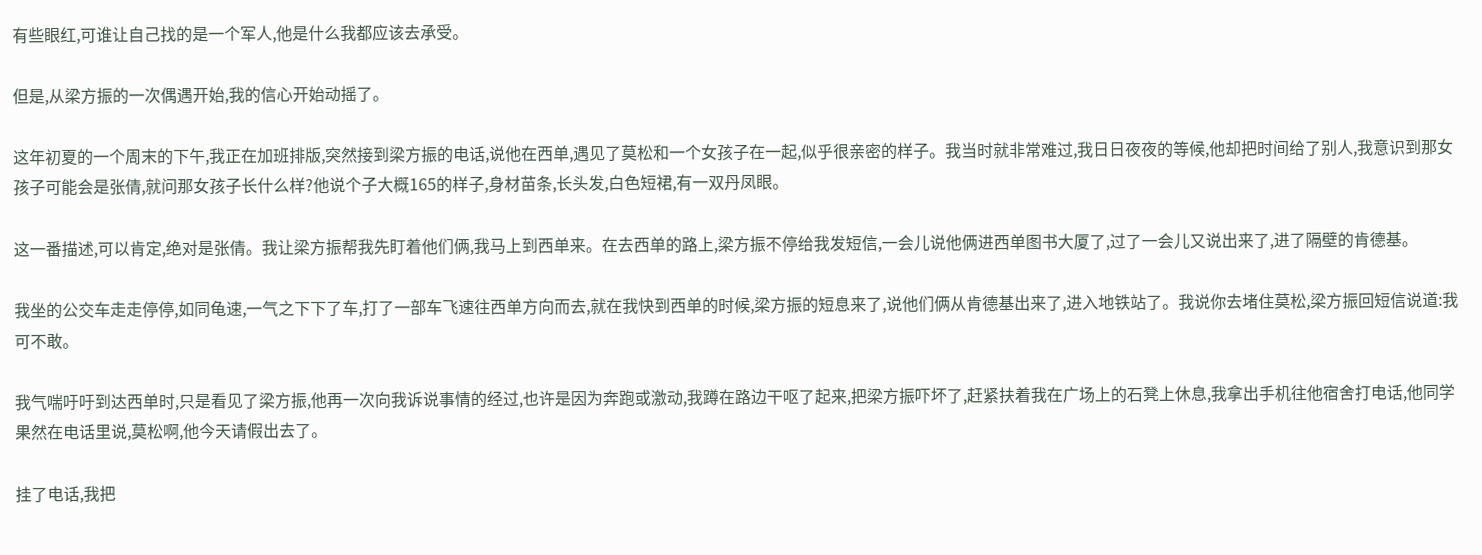有些眼红,可谁让自己找的是一个军人,他是什么我都应该去承受。

但是,从梁方振的一次偶遇开始,我的信心开始动摇了。

这年初夏的一个周末的下午,我正在加班排版,突然接到梁方振的电话,说他在西单,遇见了莫松和一个女孩子在一起,似乎很亲密的样子。我当时就非常难过,我日日夜夜的等候,他却把时间给了别人,我意识到那女孩子可能会是张倩,就问那女孩子长什么样?他说个子大概165的样子,身材苗条,长头发,白色短裙,有一双丹凤眼。

这一番描述,可以肯定,绝对是张倩。我让梁方振帮我先盯着他们俩,我马上到西单来。在去西单的路上,梁方振不停给我发短信,一会儿说他俩进西单图书大厦了,过了一会儿又说出来了,进了隔壁的肯德基。

我坐的公交车走走停停,如同龟速,一气之下下了车,打了一部车飞速往西单方向而去,就在我快到西单的时候,梁方振的短息来了,说他们俩从肯德基出来了,进入地铁站了。我说你去堵住莫松,梁方振回短信说道:我可不敢。

我气喘吁吁到达西单时,只是看见了梁方振,他再一次向我诉说事情的经过,也许是因为奔跑或激动,我蹲在路边干呕了起来,把梁方振吓坏了,赶紧扶着我在广场上的石凳上休息,我拿出手机往他宿舍打电话,他同学果然在电话里说,莫松啊,他今天请假出去了。

挂了电话,我把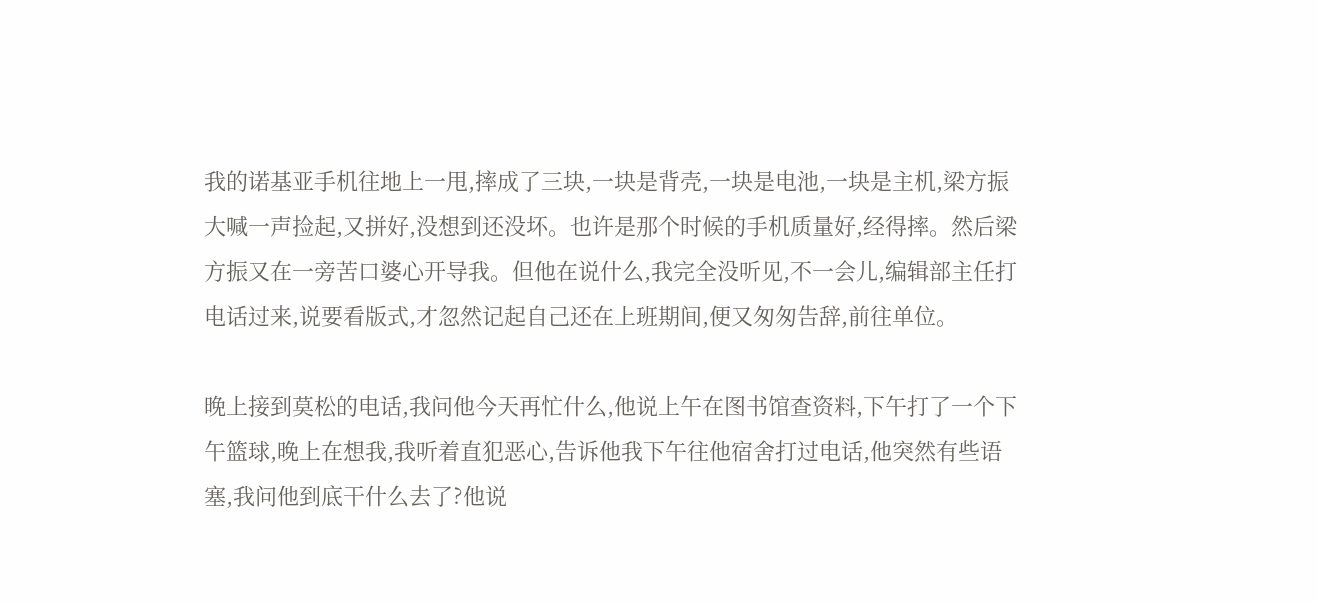我的诺基亚手机往地上一甩,摔成了三块,一块是背壳,一块是电池,一块是主机,梁方振大喊一声捡起,又拼好,没想到还没坏。也许是那个时候的手机质量好,经得摔。然后梁方振又在一旁苦口婆心开导我。但他在说什么,我完全没听见,不一会儿,编辑部主任打电话过来,说要看版式,才忽然记起自己还在上班期间,便又匆匆告辞,前往单位。

晚上接到莫松的电话,我问他今天再忙什么,他说上午在图书馆查资料,下午打了一个下午篮球,晚上在想我,我听着直犯恶心,告诉他我下午往他宿舍打过电话,他突然有些语塞,我问他到底干什么去了?他说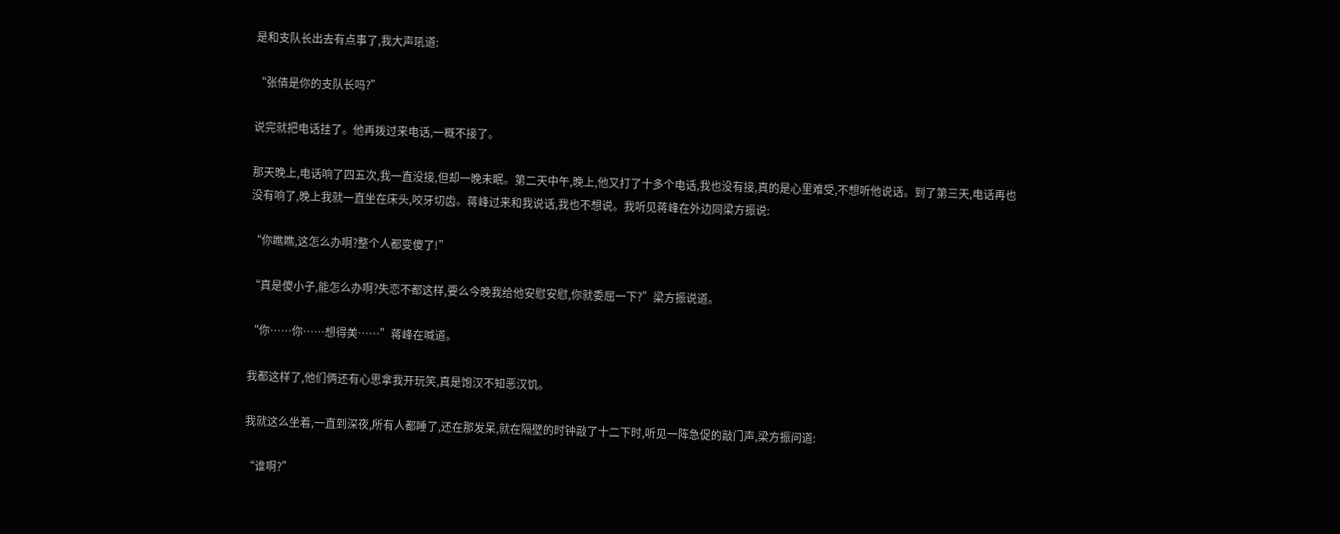是和支队长出去有点事了,我大声吼道:

“张倩是你的支队长吗?”

说完就把电话挂了。他再拨过来电话,一概不接了。

那天晚上,电话响了四五次,我一直没接,但却一晚未眠。第二天中午,晚上,他又打了十多个电话,我也没有接,真的是心里难受,不想听他说话。到了第三天,电话再也没有响了,晚上我就一直坐在床头,咬牙切齿。蒋峰过来和我说话,我也不想说。我听见蒋峰在外边同梁方振说:

“你瞧瞧,这怎么办啊?整个人都变傻了!”

“真是傻小子,能怎么办啊?失恋不都这样,要么今晚我给他安慰安慰,你就委屈一下?”梁方振说道。

“你……你……想得美……”蒋峰在喊道。

我都这样了,他们俩还有心思拿我开玩笑,真是饱汉不知恶汉饥。

我就这么坐着,一直到深夜,所有人都睡了,还在那发呆,就在隔壁的时钟敲了十二下时,听见一阵急促的敲门声,梁方振问道:

“谁啊?”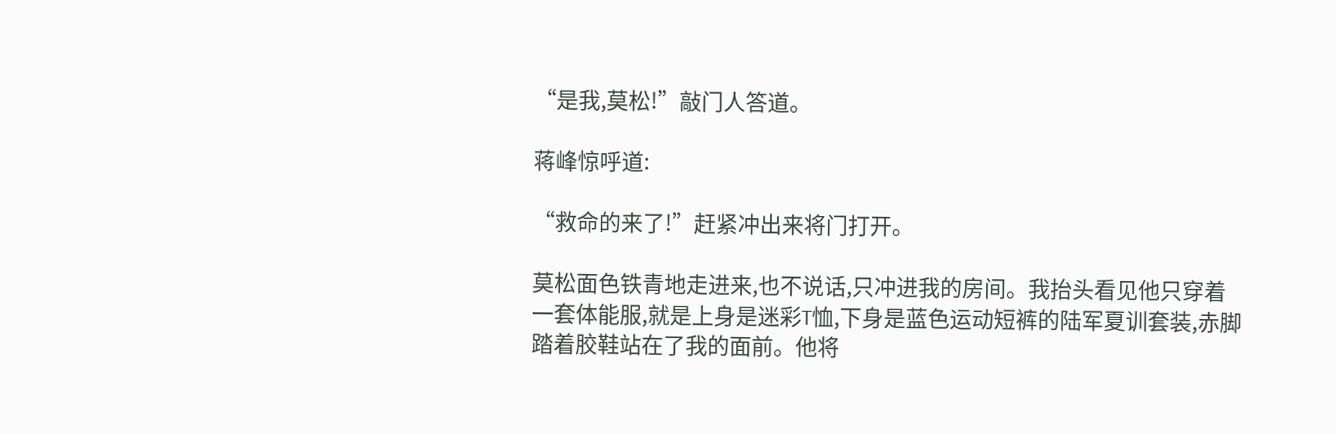“是我,莫松!”敲门人答道。

蒋峰惊呼道:

“救命的来了!”赶紧冲出来将门打开。

莫松面色铁青地走进来,也不说话,只冲进我的房间。我抬头看见他只穿着一套体能服,就是上身是迷彩T恤,下身是蓝色运动短裤的陆军夏训套装,赤脚踏着胶鞋站在了我的面前。他将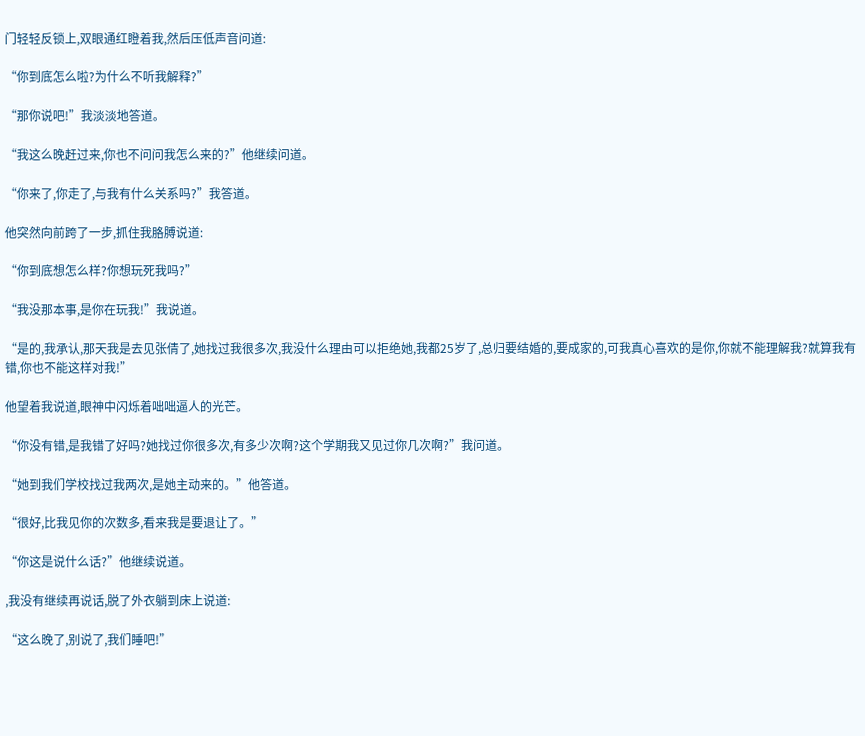门轻轻反锁上,双眼通红瞪着我,然后压低声音问道:

“你到底怎么啦?为什么不听我解释?”

“那你说吧!”我淡淡地答道。

“我这么晚赶过来,你也不问问我怎么来的?”他继续问道。

“你来了,你走了,与我有什么关系吗?”我答道。

他突然向前跨了一步,抓住我胳膊说道:

“你到底想怎么样?你想玩死我吗?”

“我没那本事,是你在玩我!”我说道。

“是的,我承认,那天我是去见张倩了,她找过我很多次,我没什么理由可以拒绝她,我都25岁了,总归要结婚的,要成家的,可我真心喜欢的是你,你就不能理解我?就算我有错,你也不能这样对我!”

他望着我说道,眼神中闪烁着咄咄逼人的光芒。

“你没有错,是我错了好吗?她找过你很多次,有多少次啊?这个学期我又见过你几次啊?”我问道。

“她到我们学校找过我两次,是她主动来的。”他答道。

“很好,比我见你的次数多,看来我是要退让了。”

“你这是说什么话?”他继续说道。

,我没有继续再说话,脱了外衣躺到床上说道:

“这么晚了,别说了,我们睡吧!”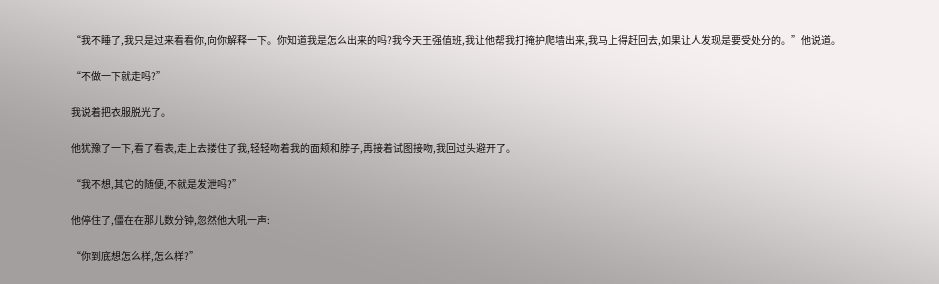“我不睡了,我只是过来看看你,向你解释一下。你知道我是怎么出来的吗?我今天王强值班,我让他帮我打掩护爬墙出来,我马上得赶回去,如果让人发现是要受处分的。”他说道。

“不做一下就走吗?”

我说着把衣服脱光了。

他犹豫了一下,看了看表,走上去搂住了我,轻轻吻着我的面颊和脖子,再接着试图接吻,我回过头避开了。

“我不想,其它的随便,不就是发泄吗?”

他停住了,僵在在那儿数分钟,忽然他大吼一声:

“你到底想怎么样,怎么样?”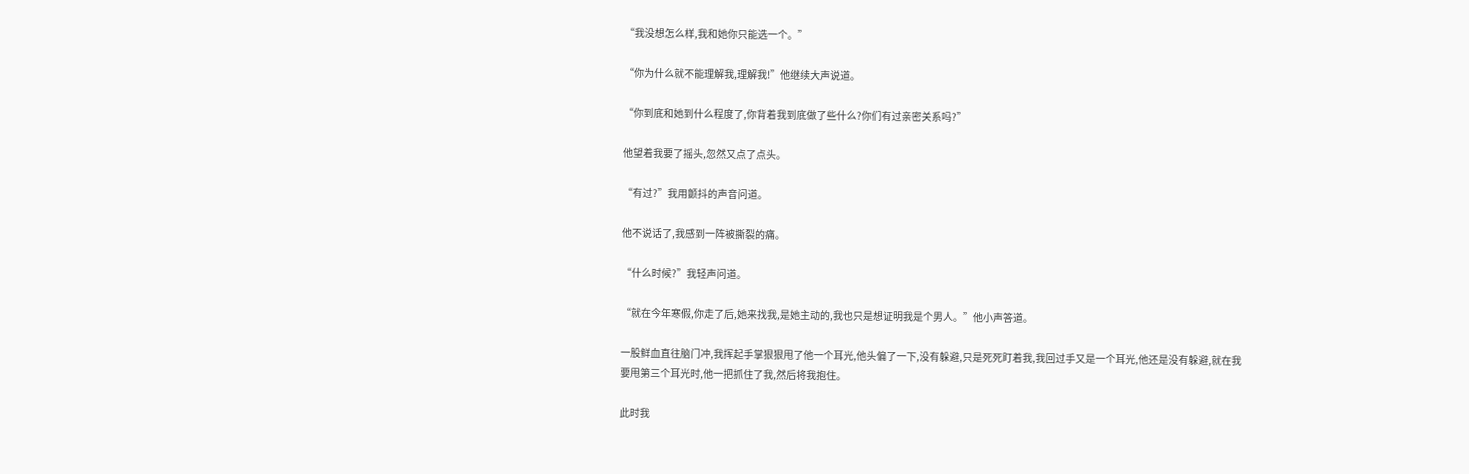“我没想怎么样,我和她你只能选一个。”

“你为什么就不能理解我,理解我!”他继续大声说道。

“你到底和她到什么程度了,你背着我到底做了些什么?你们有过亲密关系吗?”

他望着我要了摇头,忽然又点了点头。

“有过?”我用颤抖的声音问道。

他不说话了,我感到一阵被撕裂的痛。

“什么时候?”我轻声问道。

“就在今年寒假,你走了后,她来找我,是她主动的,我也只是想证明我是个男人。”他小声答道。

一股鲜血直往脑门冲,我挥起手掌狠狠甩了他一个耳光,他头偏了一下,没有躲避,只是死死盯着我,我回过手又是一个耳光,他还是没有躲避,就在我要甩第三个耳光时,他一把抓住了我,然后将我抱住。

此时我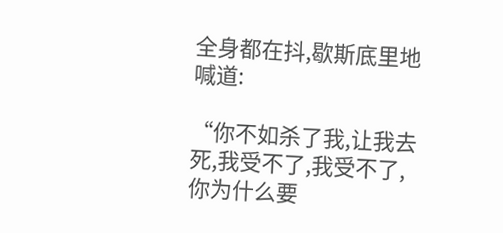全身都在抖,歇斯底里地喊道:

“你不如杀了我,让我去死,我受不了,我受不了,你为什么要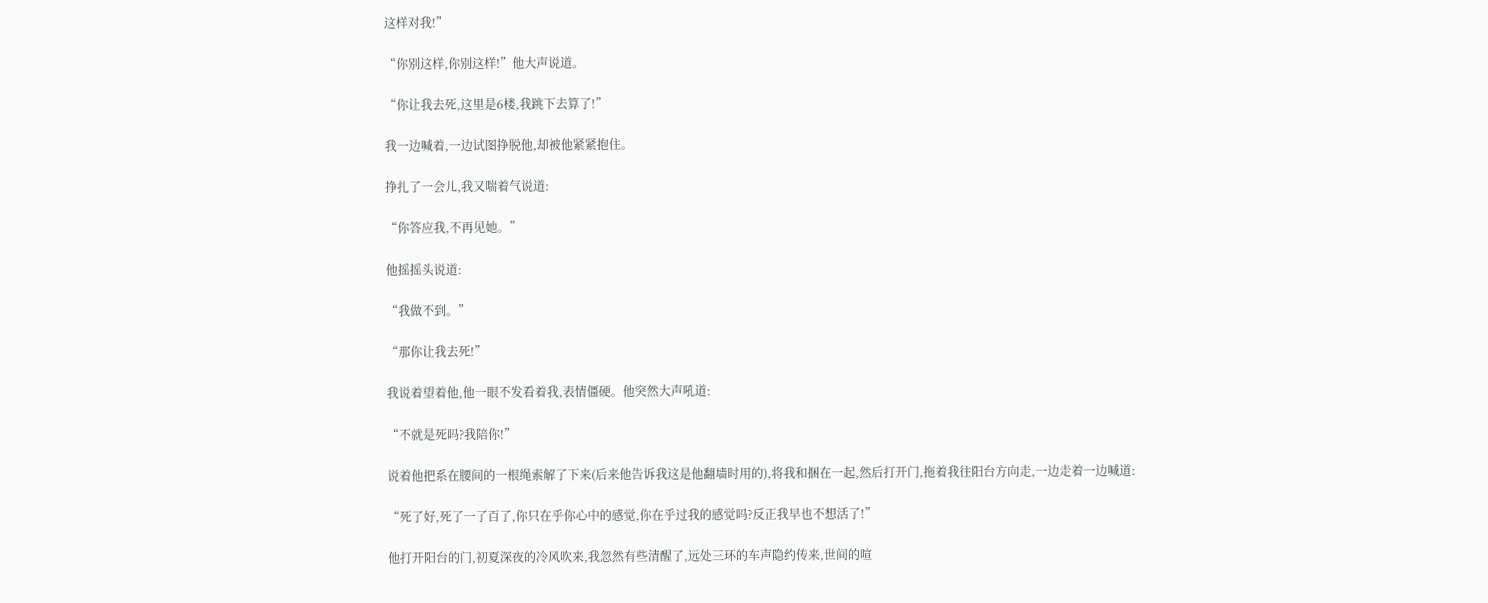这样对我!”

“你别这样,你别这样!”他大声说道。

“你让我去死,这里是6楼,我跳下去算了!”

我一边喊着,一边试图挣脱他,却被他紧紧抱住。

挣扎了一会儿,我又喘着气说道:

“你答应我,不再见她。”

他摇摇头说道:

“我做不到。”

“那你让我去死!”

我说着望着他,他一眼不发看着我,表情僵硬。他突然大声吼道:

“不就是死吗?我陪你!”

说着他把系在腰间的一根绳索解了下来(后来他告诉我这是他翻墙时用的),将我和捆在一起,然后打开门,拖着我往阳台方向走,一边走着一边喊道:

“死了好,死了一了百了,你只在乎你心中的感觉,你在乎过我的感觉吗?反正我早也不想活了!”

他打开阳台的门,初夏深夜的冷风吹来,我忽然有些清醒了,远处三环的车声隐约传来,世间的喧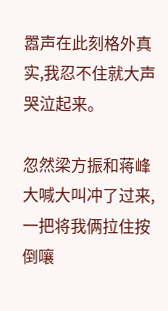嚣声在此刻格外真实,我忍不住就大声哭泣起来。

忽然梁方振和蒋峰大喊大叫冲了过来,一把将我俩拉住按倒嚷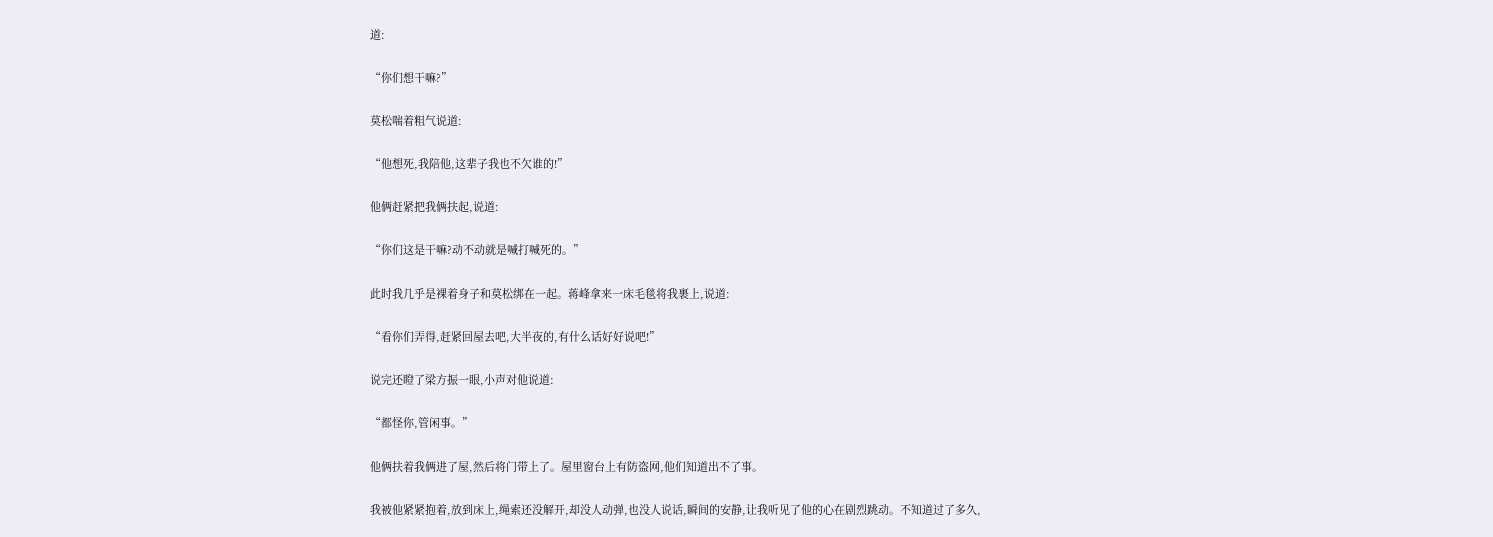道:

“你们想干嘛?”

莫松喘着粗气说道:

“他想死,我陪他,这辈子我也不欠谁的!”

他俩赶紧把我俩扶起,说道:

“你们这是干嘛?动不动就是喊打喊死的。”

此时我几乎是裸着身子和莫松绑在一起。蒋峰拿来一床毛毯将我裹上,说道:

“看你们弄得,赶紧回屋去吧,大半夜的,有什么话好好说吧!”

说完还瞪了梁方振一眼,小声对他说道:

“都怪你,管闲事。”

他俩扶着我俩进了屋,然后将门带上了。屋里窗台上有防盗网,他们知道出不了事。

我被他紧紧抱着,放到床上,绳索还没解开,却没人动弹,也没人说话,瞬间的安静,让我听见了他的心在剧烈跳动。不知道过了多久,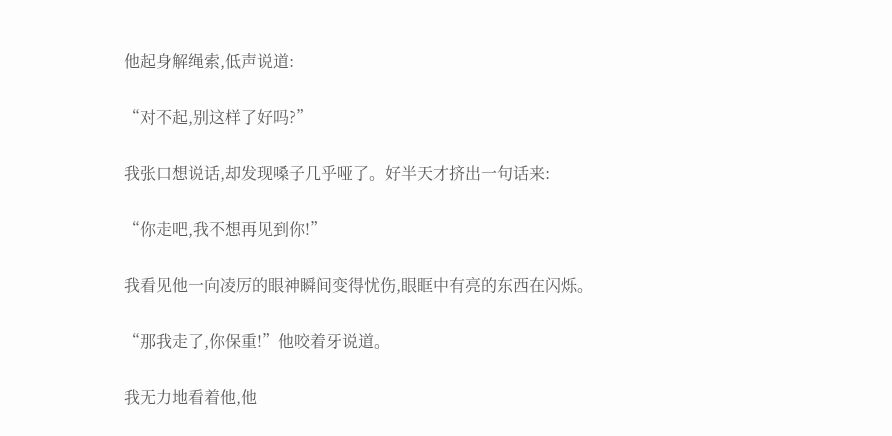他起身解绳索,低声说道:

“对不起,别这样了好吗?”

我张口想说话,却发现嗓子几乎哑了。好半天才挤出一句话来:

“你走吧,我不想再见到你!”

我看见他一向凌厉的眼神瞬间变得忧伤,眼眶中有亮的东西在闪烁。

“那我走了,你保重!”他咬着牙说道。

我无力地看着他,他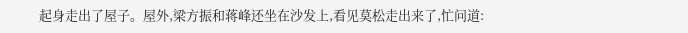起身走出了屋子。屋外,梁方振和蒋峰还坐在沙发上,看见莫松走出来了,忙问道: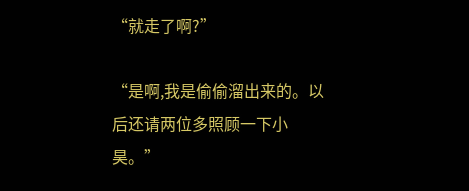“就走了啊?”

“是啊,我是偷偷溜出来的。以后还请两位多照顾一下小昊。”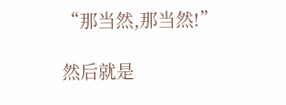“那当然,那当然!”

然后就是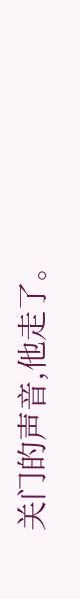关门的声音,他走了。